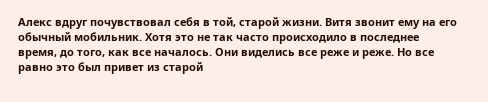Алекс вдруг почувствовал себя в той, старой жизни. Витя звонит ему на его обычный мобильник. Хотя это не так часто происходило в последнее время, до того, как все началось. Они виделись все реже и реже. Но все равно это был привет из старой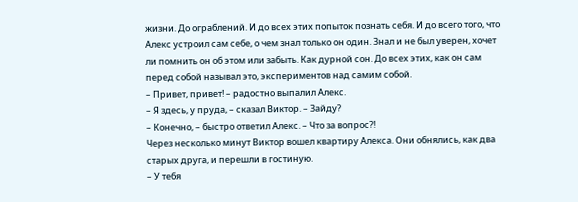жизни. До ограблений. И до всех этих попыток познать себя. И до всего того, что Алекс устроил сам себе, о чем знал только он один. Знал и не был уверен, хочет ли помнить он об этом или забыть. Как дурной сон. До всех этих, как он сам перед собой называл это, экспериментов над самим собой.
– Привет, привет! – радостно выпалил Алекс.
– Я здесь, у пруда, – сказал Виктор. – Зайду?
– Конечно, – быстро ответил Алекс. – Что за вопрос?!
Через несколько минут Виктор вошел квартиру Алекса. Они обнялись, как два старых друга, и перешли в гостиную.
– У тебя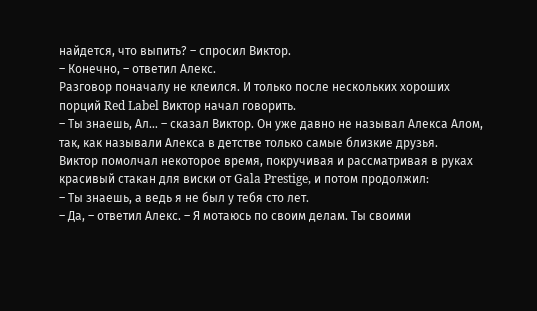найдется, что выпить? – спросил Виктор.
– Конечно, – ответил Алекс.
Разговор поначалу не клеился. И только после нескольких хороших порций Red Label Виктор начал говорить.
– Ты знаешь, Ал… – сказал Виктор. Он уже давно не называл Алекса Алом, так, как называли Алекса в детстве только самые близкие друзья.
Виктор помолчал некоторое время, покручивая и рассматривая в руках красивый стакан для виски от Gala Prestige, и потом продолжил:
– Ты знаешь, а ведь я не был у тебя сто лет.
– Да, – ответил Алекс. – Я мотаюсь по своим делам. Ты своими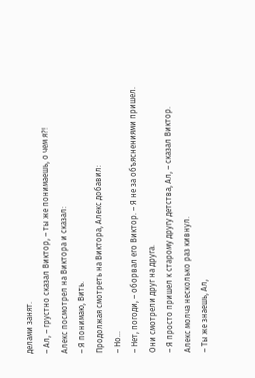делами занят.
– Ал, – грустно сказал Виктор, – ты же понимаешь, о чем я?!
Алекс посмотрел на Виктора и сказал:
– Я понимаю, Вить.
Продолжая смотреть на Виктора, Алекс добавил:
– Но…
– Нет, погоди, – оборвал его Виктор. – Я не за объяснениями пришел.
Они смотрели друг на друга.
– Я просто пришел к старому другу детства, Ал, – сказал Виктор.
Алекс молча несколько раз кивнул.
– Ты же знаешь, Ал,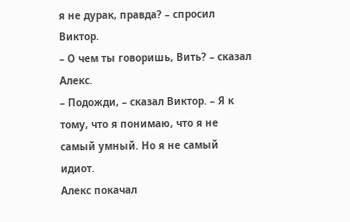я не дурак, правда? – спросил Виктор.
– О чем ты говоришь, Вить? – сказал Алекс.
– Подожди, – сказал Виктор. – Я к тому, что я понимаю, что я не самый умный. Но я не самый идиот.
Алекс покачал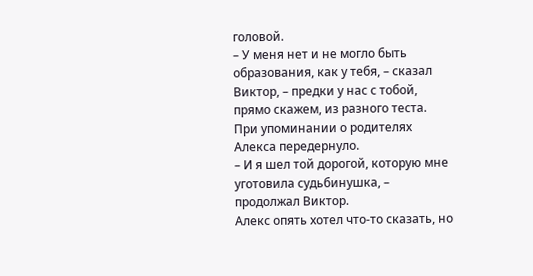головой.
– У меня нет и не могло быть образования, как у тебя, – сказал Виктор, – предки у нас с тобой, прямо скажем, из разного теста.
При упоминании о родителях Алекса передернуло.
– И я шел той дорогой, которую мне уготовила судьбинушка, – продолжал Виктор.
Алекс опять хотел что-то сказать, но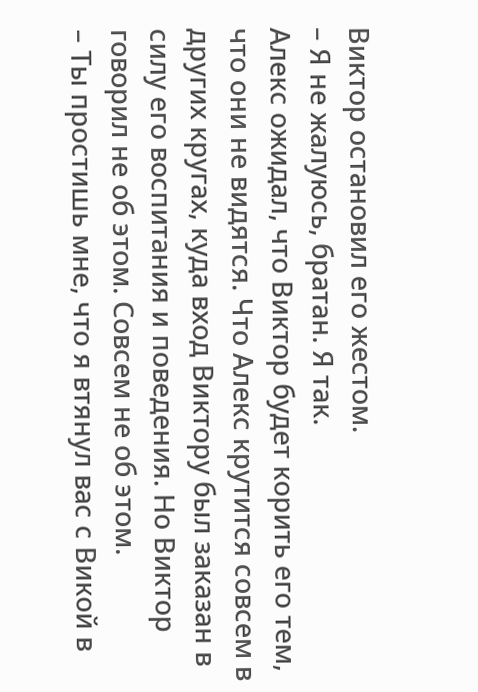Виктор остановил его жестом.
– Я не жалуюсь, братан. Я так.
Алекс ожидал, что Виктор будет корить его тем, что они не видятся. Что Алекс крутится совсем в других кругах, куда вход Виктору был заказан в силу его воспитания и поведения. Но Виктор говорил не об этом. Совсем не об этом.
– Ты простишь мне, что я втянул вас с Викой в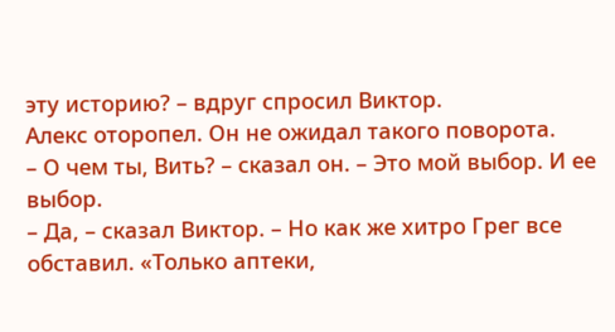эту историю? – вдруг спросил Виктор.
Алекс оторопел. Он не ожидал такого поворота.
– О чем ты, Вить? – сказал он. – Это мой выбор. И ее выбор.
– Да, – сказал Виктор. – Но как же хитро Грег все обставил. «Только аптеки,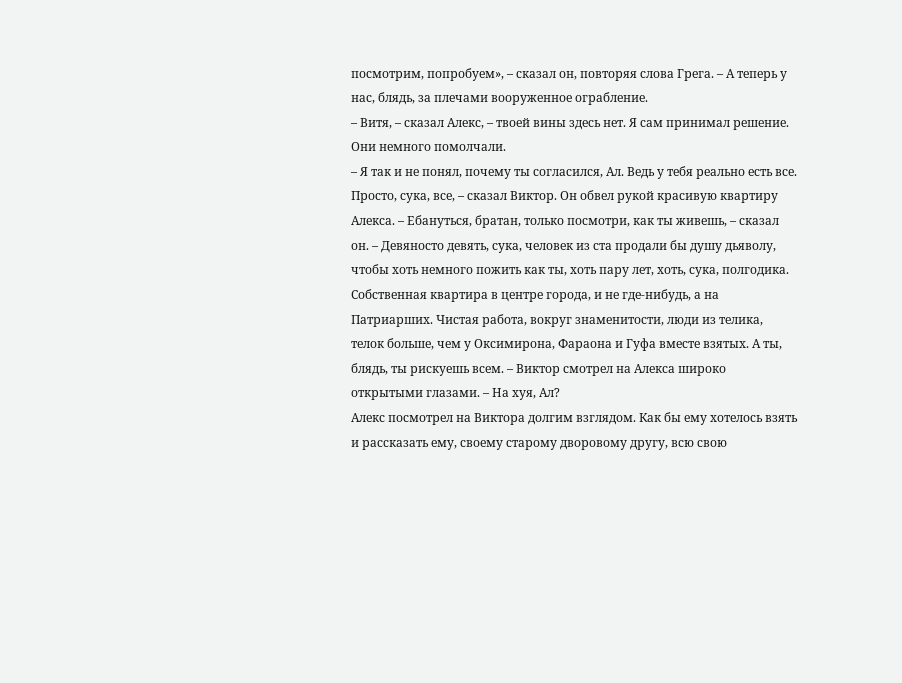посмотрим, попробуем», – сказал он, повторяя слова Грега. – А теперь у нас, блядь, за плечами вооруженное ограбление.
– Витя, – сказал Алекс, – твоей вины здесь нет. Я сам принимал решение.
Они немного помолчали.
– Я так и не понял, почему ты согласился, Ал. Ведь у тебя реально есть все. Просто, сука, все, – сказал Виктор. Он обвел рукой красивую квартиру Алекса. – Ебануться, братан, только посмотри, как ты живешь, – сказал он. – Девяносто девять, сука, человек из ста продали бы душу дьяволу, чтобы хоть немного пожить как ты, хоть пару лет, хоть, сука, полгодика. Собственная квартира в центре города, и не где-нибудь, а на Патриарших. Чистая работа, вокруг знаменитости, люди из телика, телок больше, чем у Оксимирона, Фараона и Гуфа вместе взятых. А ты, блядь, ты рискуешь всем. – Виктор смотрел на Алекса широко открытыми глазами. – На хуя, Ал?
Алекс посмотрел на Виктора долгим взглядом. Как бы ему хотелось взять и рассказать ему, своему старому дворовому другу, всю свою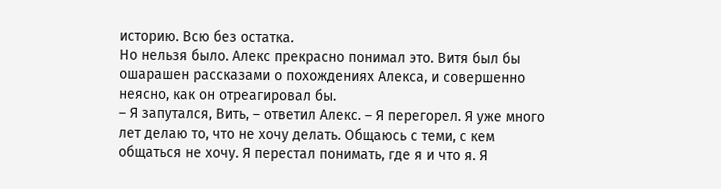историю. Всю без остатка.
Но нельзя было. Алекс прекрасно понимал это. Витя был бы ошарашен рассказами о похождениях Алекса, и совершенно неясно, как он отреагировал бы.
– Я запутался, Вить, – ответил Алекс. – Я перегорел. Я уже много лет делаю то, что не хочу делать. Общаюсь с теми, с кем общаться не хочу. Я перестал понимать, где я и что я. Я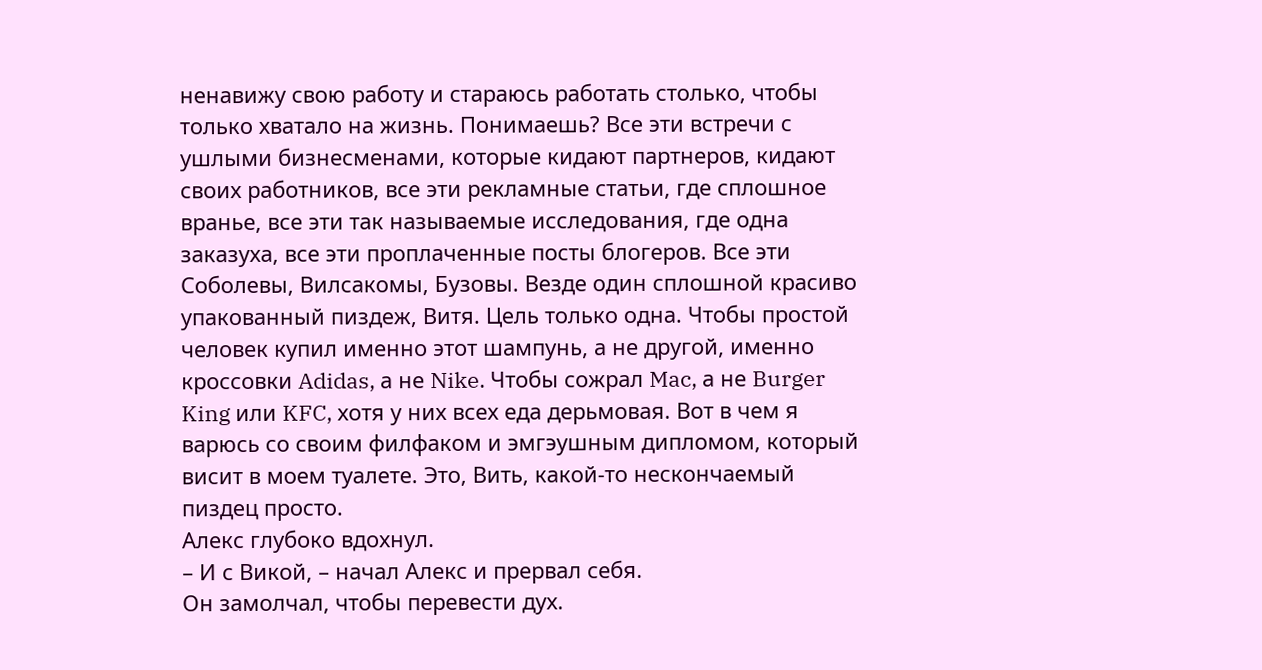ненавижу свою работу и стараюсь работать столько, чтобы только хватало на жизнь. Понимаешь? Все эти встречи с ушлыми бизнесменами, которые кидают партнеров, кидают своих работников, все эти рекламные статьи, где сплошное вранье, все эти так называемые исследования, где одна заказуха, все эти проплаченные посты блогеров. Все эти Соболевы, Вилсакомы, Бузовы. Везде один сплошной красиво упакованный пиздеж, Витя. Цель только одна. Чтобы простой человек купил именно этот шампунь, а не другой, именно кроссовки Adidas, а не Nike. Чтобы сожрал Mac, а не Burger King или KFC, хотя у них всех еда дерьмовая. Вот в чем я варюсь со своим филфаком и эмгэушным дипломом, который висит в моем туалете. Это, Вить, какой-то нескончаемый пиздец просто.
Алекс глубоко вдохнул.
– И с Викой, – начал Алекс и прервал себя.
Он замолчал, чтобы перевести дух.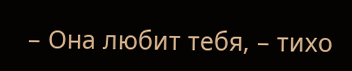– Она любит тебя, – тихо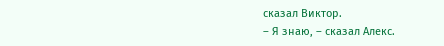сказал Виктор.
– Я знаю, – сказал Алекс.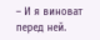– И я виноват перед ней.